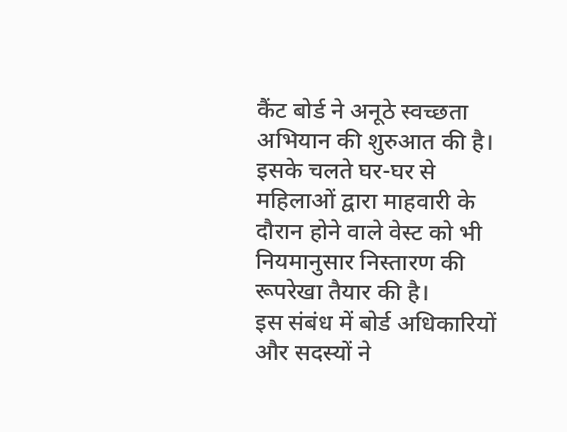कैंट बोर्ड ने अनूठे स्वच्छता अभियान की शुरुआत की है। इसके चलते घर-घर से महिलाओं द्वारा माहवारी के दौरान होने वाले वेस्ट को भी नियमानुसार निस्तारण की रूपरेखा तैयार की है।
इस संबंध में बोर्ड अधिकारियों और सदस्यों ने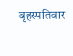बृहस्पतिवार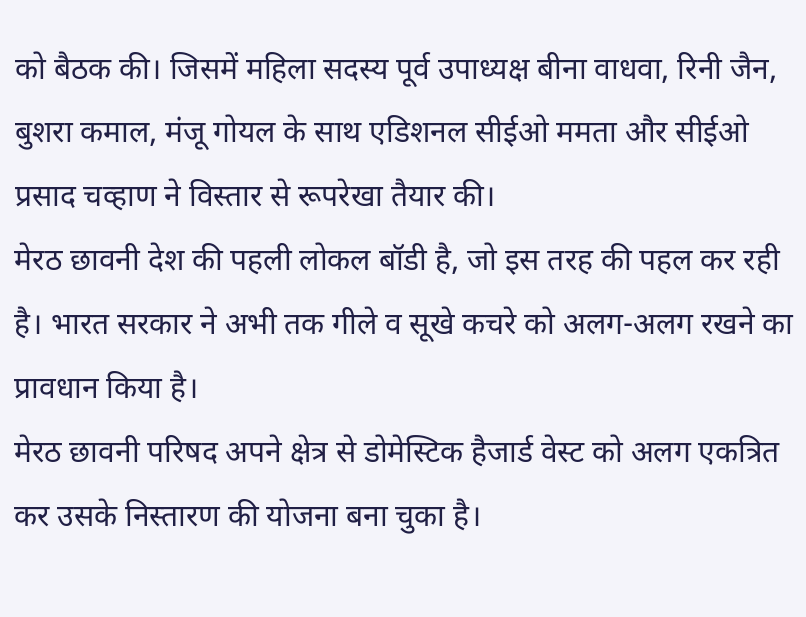को बैठक की। जिसमें महिला सदस्य पूर्व उपाध्यक्ष बीना वाधवा, रिनी जैन, बुशरा कमाल, मंजू गोयल के साथ एडिशनल सीईओ ममता और सीईओ प्रसाद चव्हाण ने विस्तार से रूपरेखा तैयार की।
मेरठ छावनी देश की पहली लोकल बॉडी है, जो इस तरह की पहल कर रही है। भारत सरकार ने अभी तक गीले व सूखे कचरे को अलग-अलग रखने का प्रावधान किया है।
मेरठ छावनी परिषद अपने क्षेत्र से डोमेस्टिक हैजार्ड वेस्ट को अलग एकत्रित कर उसके निस्तारण की योजना बना चुका है।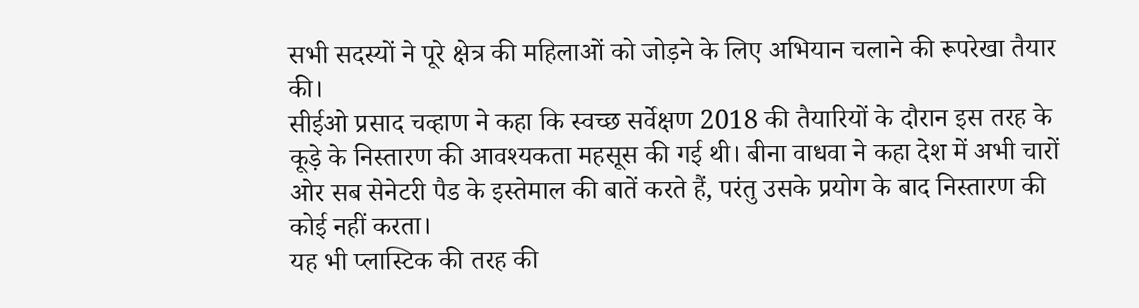सभी सदस्यों ने पूरे क्षेत्र की महिलाओं को जोड़ने के लिए अभियान चलाने की रूपरेखा तैयार की।
सीईओ प्रसाद चव्हाण ने कहा कि स्वच्छ सर्वेक्षण 2018 की तैयारियों के दौरान इस तरह के कूड़े के निस्तारण की आवश्यकता महसूस की गई थी। बीना वाधवा ने कहा देश में अभी चारों ओर सब सेनेटरी पैड के इस्तेमाल की बातें करते हैं, परंतु उसके प्रयोग के बाद निस्तारण की कोई नहीं करता।
यह भी प्लास्टिक की तरह की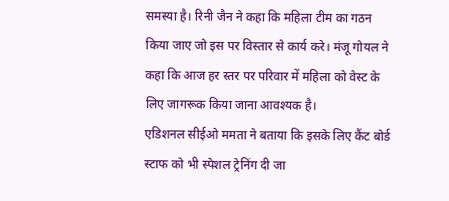समस्या है। रिनी जैन ने कहा कि महिला टीम का गठन किया जाए जो इस पर विस्तार से कार्य करे। मंजू गोयल ने कहा कि आज हर स्तर पर परिवार में महिला को वेस्ट के लिए जागरूक किया जाना आवश्यक है।
एडिशनल सीईओ ममता ने बताया कि इसके लिए कैंट बोर्ड स्टाफ को भी स्पेशल ट्रेनिंग दी जा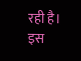रही है। इस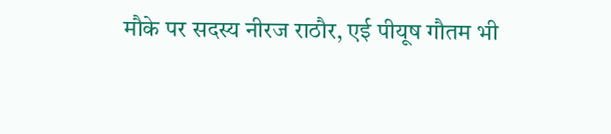मौके पर सदस्य नीरज राठौर, एई पीयूष गौतम भी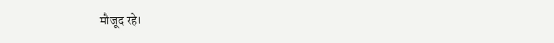मौजूद रहे।